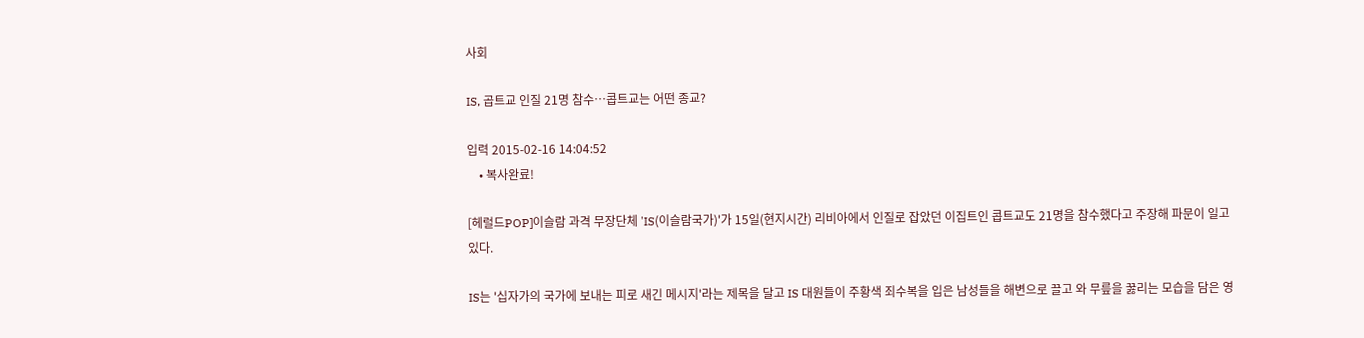사회

IS, 곱트교 인질 21명 참수…콥트교는 어떤 종교?

입력 2015-02-16 14:04:52
    • 복사완료!

[헤럴드POP]이슬람 과격 무장단체 'IS(이슬람국가)'가 15일(현지시간) 리비아에서 인질로 잡았던 이집트인 콥트교도 21명을 참수했다고 주장해 파문이 일고 있다.

IS는 '십자가의 국가에 보내는 피로 새긴 메시지'라는 제목을 달고 IS 대원들이 주황색 죄수복을 입은 남성들을 해변으로 끌고 와 무릎을 꿇리는 모습을 담은 영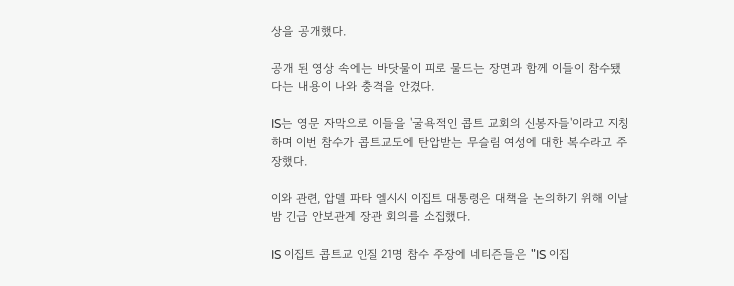상을 공개했다.

공개 된 영상 속에는 바닷물이 피로 물드는 장면과 함께 이들이 참수됐다는 내용이 나와 충격을 안겼다.

IS는 영문 자막으로 이들을 '굴욕적인 콥트 교회의 신봉자들'이라고 지칭하며 이번 참수가 콥트교도에 탄압받는 무슬림 여성에 대한 복수라고 주장했다.

이와 관련, 압델 파타 엘시시 이집트 대통령은 대책을 논의하기 위해 이날 밤 긴급 안보관계 장관 회의를 소집했다.

IS 이집트 콥트교 인질 21명 참수 주장에 네티즌들은 "IS 이집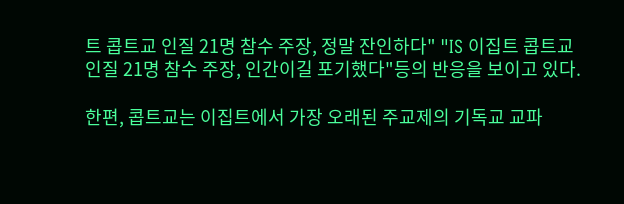트 콥트교 인질 21명 참수 주장, 정말 잔인하다" "IS 이집트 콥트교 인질 21명 참수 주장, 인간이길 포기했다"등의 반응을 보이고 있다.

한편, 콥트교는 이집트에서 가장 오래된 주교제의 기독교 교파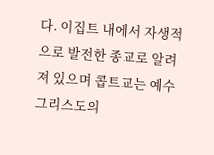다. 이집트 내에서 자생적으로 발전한 종교로 알려져 있으며 콥트교는 예수 그리스도의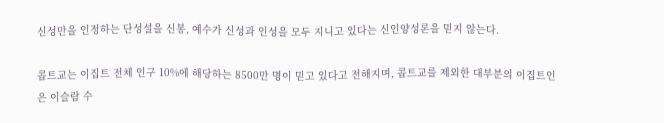신성만을 인정하는 단성설을 신봉, 예수가 신성과 인성을 모두 지니고 있다는 신인양성론을 믿지 않는다.

콥트교는 이집트 전체 인구 10%에 해당하는 8500만 명이 믿고 있다고 전해지며, 콥트교를 제외한 대부분의 이집트인은 이슬람 수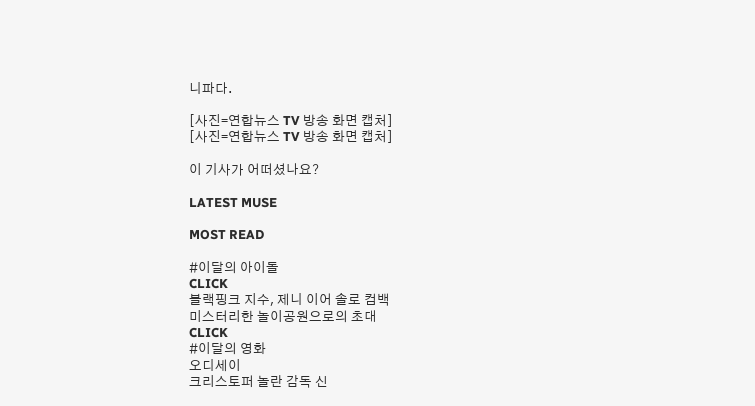니파다.

[사진=연합뉴스 TV 방송 화면 캡처]
[사진=연합뉴스 TV 방송 화면 캡처]

이 기사가 어떠셨나요?

LATEST MUSE

MOST READ

#이달의 아이돌
CLICK
블랙핑크 지수, 제니 이어 솔로 컴백
미스터리한 놀이공원으로의 초대
CLICK
#이달의 영화
오디세이
크리스토퍼 놀란 감독 신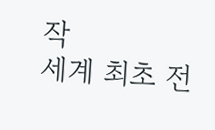작
세계 최초 전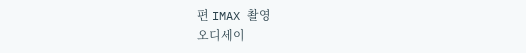편 IMAX 촬영
오디세이